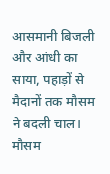आसमानी बिजली और आंधी का साया, पहाड़ों से मैदानों तक मौसम ने बदली चाल।
मौसम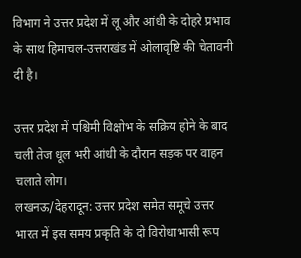विभाग ने उत्तर प्रदेश में लू और आंधी के दोहरे प्रभाव के साथ हिमाचल-उत्तराखंड में ओलावृष्टि की चेतावनी दी है।

उत्तर प्रदेश में पश्चिमी विक्षोभ के सक्रिय होने के बाद चली तेज धूल भरी आंधी के दौरान सड़क पर वाहन चलाते लोग।
लखनऊ/देहरादून: उत्तर प्रदेश समेत समूचे उत्तर भारत में इस समय प्रकृति के दो विरोधाभासी रूप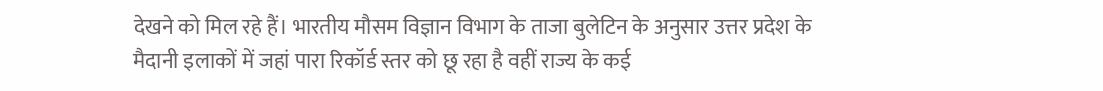देखने को मिल रहे हैं। भारतीय मौसम विज्ञान विभाग के ताजा बुलेटिन के अनुसार उत्तर प्रदेश के मैदानी इलाकों में जहां पारा रिकॉर्ड स्तर को छू रहा है वहीं राज्य के कई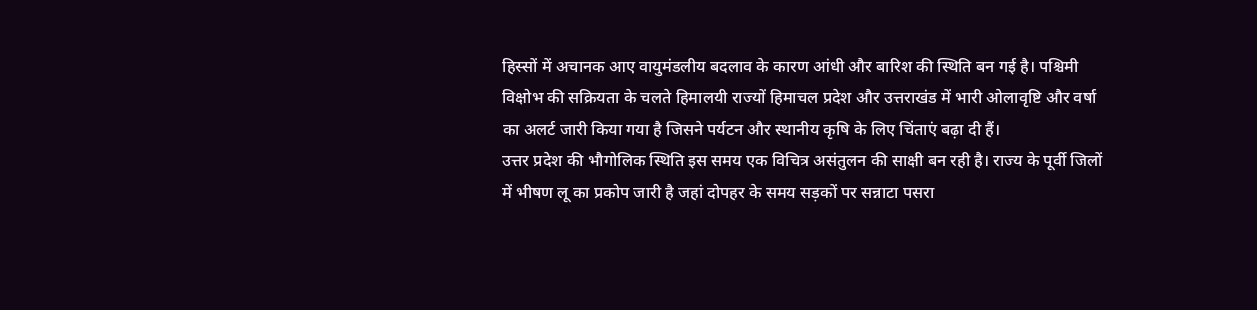हिस्सों में अचानक आए वायुमंडलीय बदलाव के कारण आंधी और बारिश की स्थिति बन गई है। पश्चिमी विक्षोभ की सक्रियता के चलते हिमालयी राज्यों हिमाचल प्रदेश और उत्तराखंड में भारी ओलावृष्टि और वर्षा का अलर्ट जारी किया गया है जिसने पर्यटन और स्थानीय कृषि के लिए चिंताएं बढ़ा दी हैं।
उत्तर प्रदेश की भौगोलिक स्थिति इस समय एक विचित्र असंतुलन की साक्षी बन रही है। राज्य के पूर्वी जिलों में भीषण लू का प्रकोप जारी है जहां दोपहर के समय सड़कों पर सन्नाटा पसरा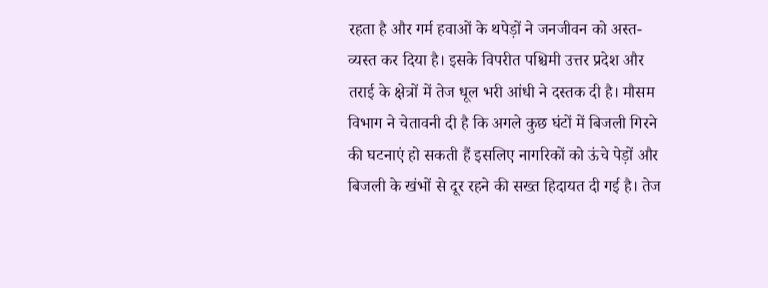रहता है और गर्म हवाओं के थपेड़ों ने जनजीवन को अस्त-व्यस्त कर दिया है। इसके विपरीत पश्चिमी उत्तर प्रदेश और तराई के क्षेत्रों में तेज धूल भरी आंधी ने दस्तक दी है। मौसम विभाग ने चेतावनी दी है कि अगले कुछ घंटों में बिजली गिरने की घटनाएं हो सकती हैं इसलिए नागरिकों को ऊंचे पेड़ों और बिजली के खंभों से दूर रहने की सख्त हिदायत दी गई है। तेज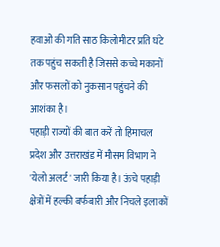हवाओं की गति साठ किलोमीटर प्रति घंटे तक पहुंच सकती है जिससे कच्चे मकानों और फसलों को नुकसान पहुंचने की आशंका है।
पहाड़ी राज्यों की बात करें तो हिमाचल प्रदेश और उत्तराखंड में मौसम विभाग ने 'येलो अलर्ट' जारी किया है। ऊंचे पहाड़ी क्षेत्रों में हल्की बर्फबारी और निचले इलाकों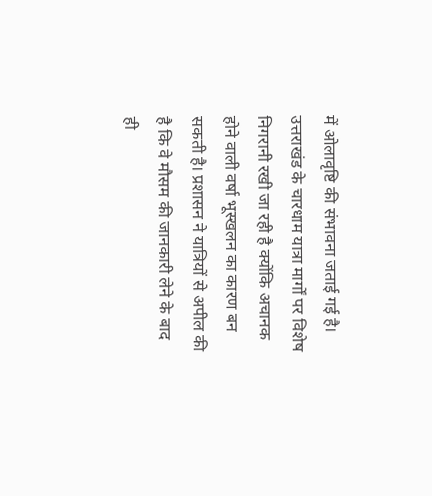में ओलावृष्टि की संभावना जताई गई है। उत्तराखंड के चारधाम यात्रा मार्गों पर विशेष निगरानी रखी जा रही है क्योंकि अचानक होने वाली वर्षा भूस्खलन का कारण बन सकती है। प्रशासन ने यात्रियों से अपील की है कि वे मौसम की जानकारी लेने के बाद ही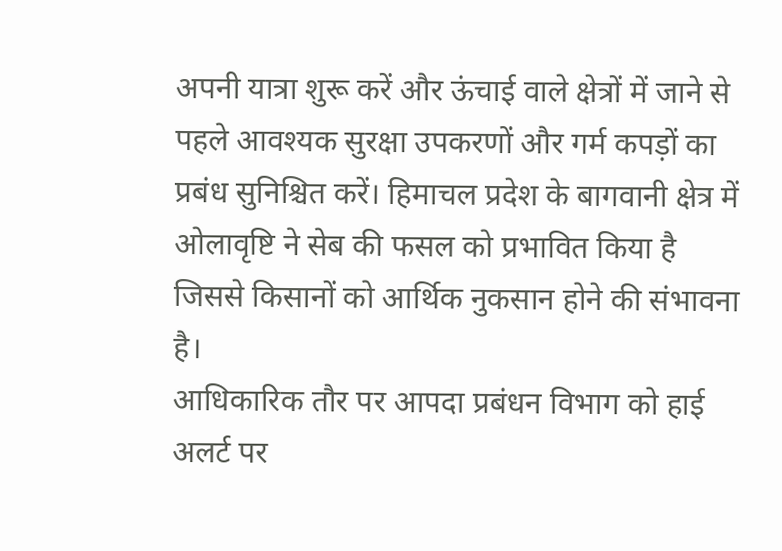अपनी यात्रा शुरू करें और ऊंचाई वाले क्षेत्रों में जाने से पहले आवश्यक सुरक्षा उपकरणों और गर्म कपड़ों का प्रबंध सुनिश्चित करें। हिमाचल प्रदेश के बागवानी क्षेत्र में ओलावृष्टि ने सेब की फसल को प्रभावित किया है जिससे किसानों को आर्थिक नुकसान होने की संभावना है।
आधिकारिक तौर पर आपदा प्रबंधन विभाग को हाई अलर्ट पर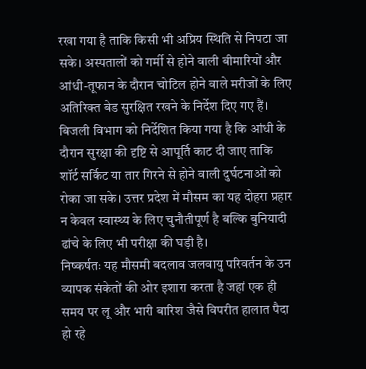रखा गया है ताकि किसी भी अप्रिय स्थिति से निपटा जा सके। अस्पतालों को गर्मी से होने वाली बीमारियों और आंधी-तूफान के दौरान चोटिल होने वाले मरीजों के लिए अतिरिक्त बेड सुरक्षित रखने के निर्देश दिए गए हैं। बिजली विभाग को निर्देशित किया गया है कि आंधी के दौरान सुरक्षा की दृष्टि से आपूर्ति काट दी जाए ताकि शॉर्ट सर्किट या तार गिरने से होने वाली दुर्घटनाओं को रोका जा सके। उत्तर प्रदेश में मौसम का यह दोहरा प्रहार न केवल स्वास्थ्य के लिए चुनौतीपूर्ण है बल्कि बुनियादी ढांचे के लिए भी परीक्षा की घड़ी है।
निष्कर्षतः यह मौसमी बदलाव जलवायु परिवर्तन के उन व्यापक संकेतों की ओर इशारा करता है जहां एक ही समय पर लू और भारी बारिश जैसे विपरीत हालात पैदा हो रहे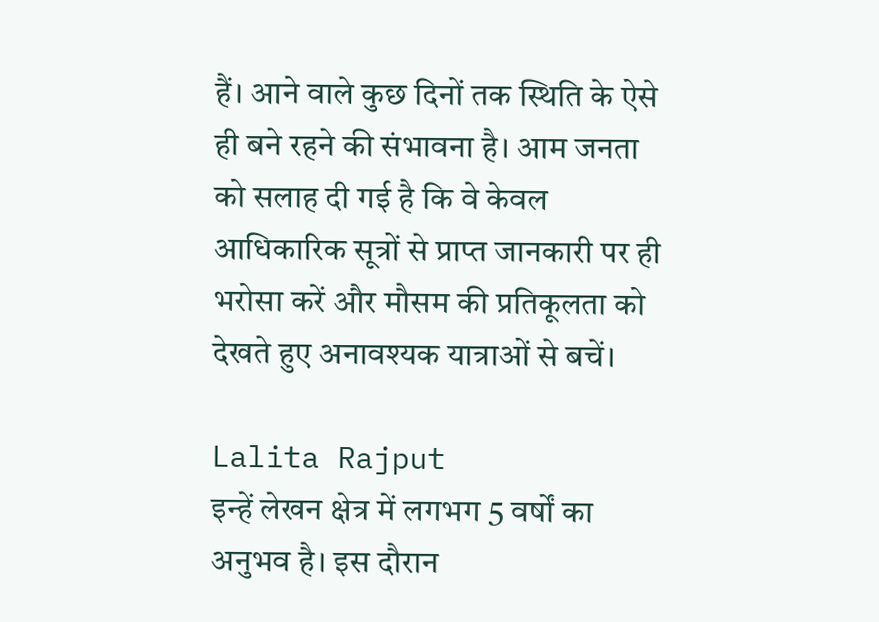हैं। आने वाले कुछ दिनों तक स्थिति के ऐसे ही बने रहने की संभावना है। आम जनता को सलाह दी गई है कि वे केवल आधिकारिक सूत्रों से प्राप्त जानकारी पर ही भरोसा करें और मौसम की प्रतिकूलता को देखते हुए अनावश्यक यात्राओं से बचें।

Lalita Rajput
इन्हें लेखन क्षेत्र में लगभग 5 वर्षों का अनुभव है। इस दौरान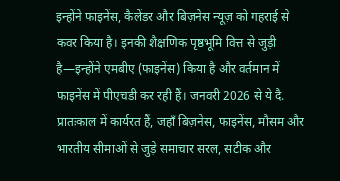इन्होंने फाइनेंस, कैलेंडर और बिज़नेस न्यूज़ को गहराई से कवर किया है। इनकी शैक्षणिक पृष्ठभूमि वित्त से जुड़ी है—इन्होंने एमबीए (फाइनेंस) किया है और वर्तमान में फाइनेंस में पीएचडी कर रही हैं। जनवरी 2026 से ये दै. प्रातःकाल में कार्यरत हैं, जहाँ बिज़नेस, फाइनेंस, मौसम और भारतीय सीमाओं से जुड़े समाचार सरल, सटीक और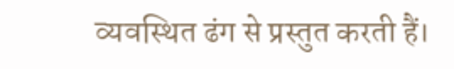व्यवस्थित ढंग से प्रस्तुत करती हैं।